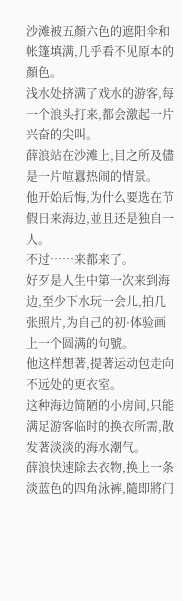沙滩被五顏六色的遮阳伞和帐篷填满,几乎看不见原本的顏色。
浅水处挤满了戏水的游客,每一个浪头打来,都会激起一片兴奋的尖叫。
薛浪站在沙滩上,目之所及儘是一片喧囂热闹的情景。
他开始后悔,为什么要选在节假日来海边,並且还是独自一人。
不过……来都来了。
好歹是人生中第一次来到海边,至少下水玩一会儿,拍几张照片,为自己的初·体验画上一个圆满的句號。
他这样想著,提著运动包走向不远处的更衣室。
这种海边简陋的小房间,只能满足游客临时的换衣所需,散发著淡淡的海水潮气。
薛浪快速除去衣物,换上一条淡蓝色的四角泳裤,隨即將门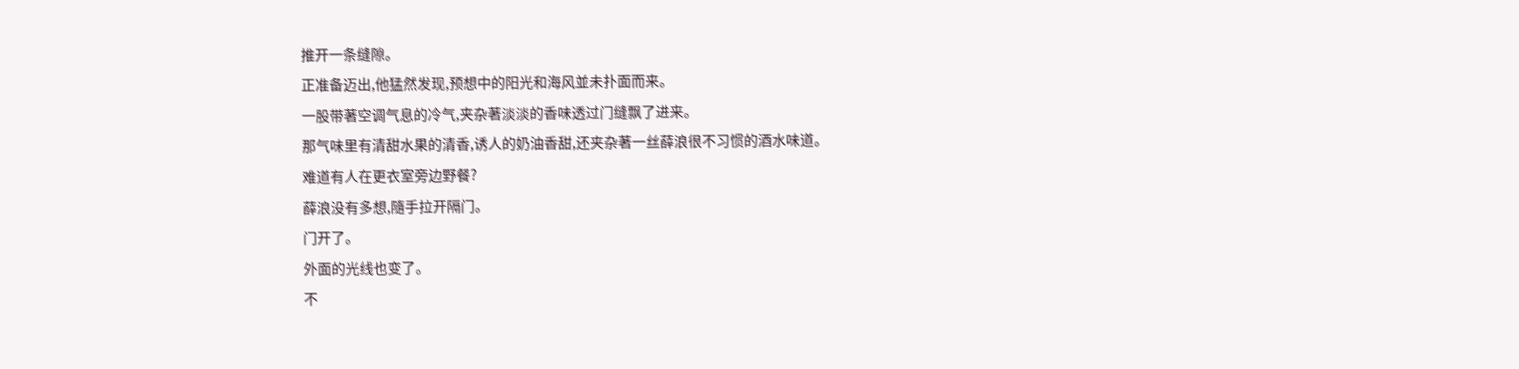推开一条缝隙。
正准备迈出,他猛然发现,预想中的阳光和海风並未扑面而来。
一股带著空调气息的冷气,夹杂著淡淡的香味透过门缝飘了进来。
那气味里有清甜水果的清香,诱人的奶油香甜,还夹杂著一丝薛浪很不习惯的酒水味道。
难道有人在更衣室旁边野餐?
薛浪没有多想,隨手拉开隔门。
门开了。
外面的光线也变了。
不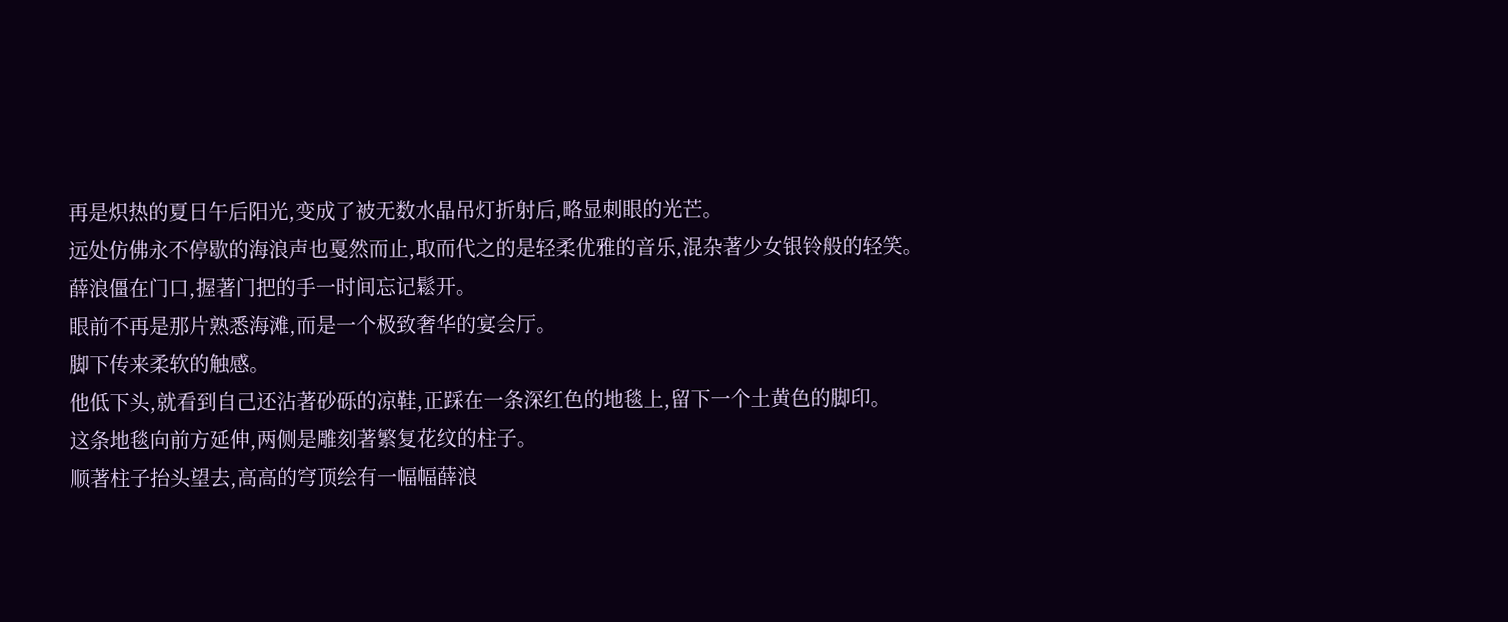再是炽热的夏日午后阳光,变成了被无数水晶吊灯折射后,略显刺眼的光芒。
远处仿佛永不停歇的海浪声也戛然而止,取而代之的是轻柔优雅的音乐,混杂著少女银铃般的轻笑。
薛浪僵在门口,握著门把的手一时间忘记鬆开。
眼前不再是那片熟悉海滩,而是一个极致奢华的宴会厅。
脚下传来柔软的触感。
他低下头,就看到自己还沾著砂砾的凉鞋,正踩在一条深红色的地毯上,留下一个土黄色的脚印。
这条地毯向前方延伸,两侧是雕刻著繁复花纹的柱子。
顺著柱子抬头望去,高高的穹顶绘有一幅幅薛浪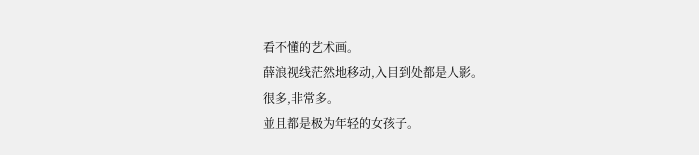看不懂的艺术画。
薛浪视线茫然地移动,入目到处都是人影。
很多,非常多。
並且都是极为年轻的女孩子。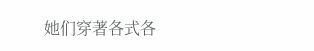她们穿著各式各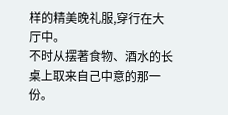样的精美晚礼服,穿行在大厅中。
不时从摆著食物、酒水的长桌上取来自己中意的那一份。